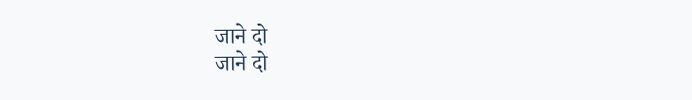जाने दो
जाने दो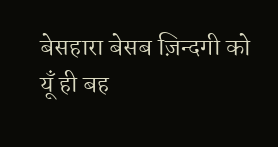बेसहारा बेसब ज़िन्दगी को यूँ ही बह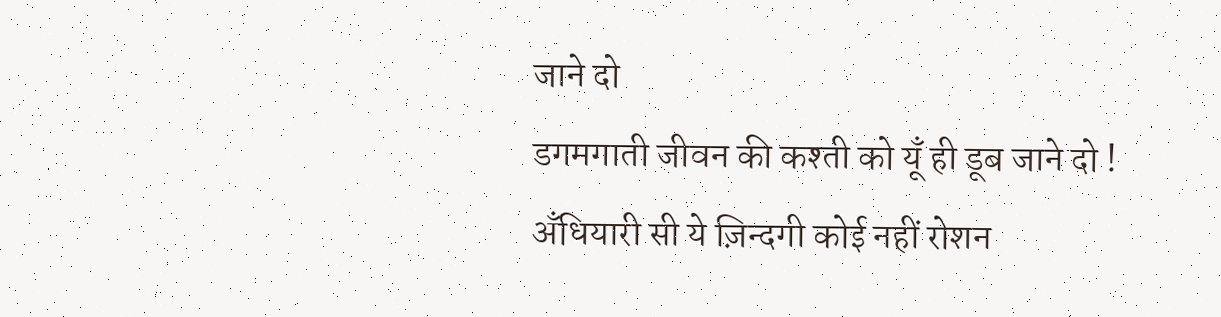जाने दो
डगमगाती जीवन की कश्ती को यूँ ही डूब जाने दो !
अँधियारी सी ये ज़िन्दगी कोई नहीं रोशन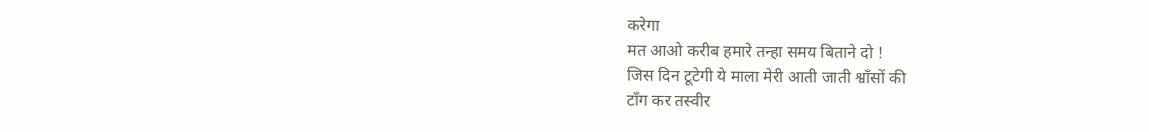करेगा
मत आओ करीब हमारे तन्हा समय बिताने दो !
जिस दिन टूटेगी ये माला मेरी आती जाती श्वाँसों की
टाँग कर तस्वीर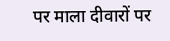पर माला दीवारों पर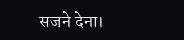सजने देना।